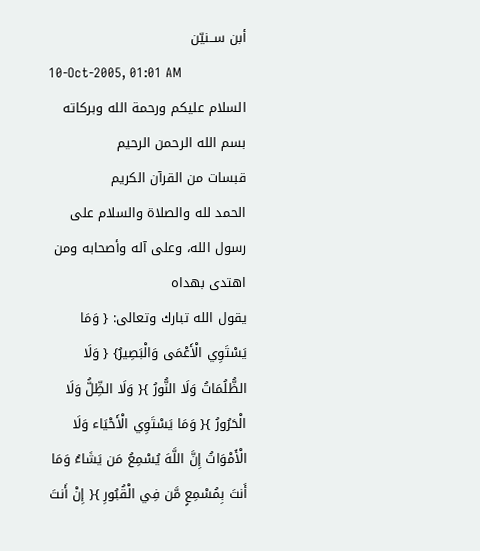أبن ســنيّن
10-Oct-2005, 01:01 AM
السلام عليكم ورحمة الله وبركاته
بسم الله الرحمن الرحيم
قبسات من القرآن الكريم
الحمد لله والصلاة والسلام على رسول الله، وعلى آله وأصحابه ومن اهتدى بهداه
يقول الله تبارك وتعالى: { وَمَا يَسْتَوِي الْأَعْمَى وَالْبَصِيرُ} { وَلَا الظُّلُمَاتُ وَلَا النُّورُ }{ وَلَا الظِّلُّ وَلَا الْحَرُورُ }{ وَمَا يَسْتَوِي الْأَحْيَاء وَلَا الْأَمْوَاتُ إِنَّ اللَّهَ يُسْمِعُ مَن يَشَاءُ وَمَا أَنتَ بِمُسْمِعٍ مَّن فِي الْقُبُورِ }{ إِنْ أَنتَ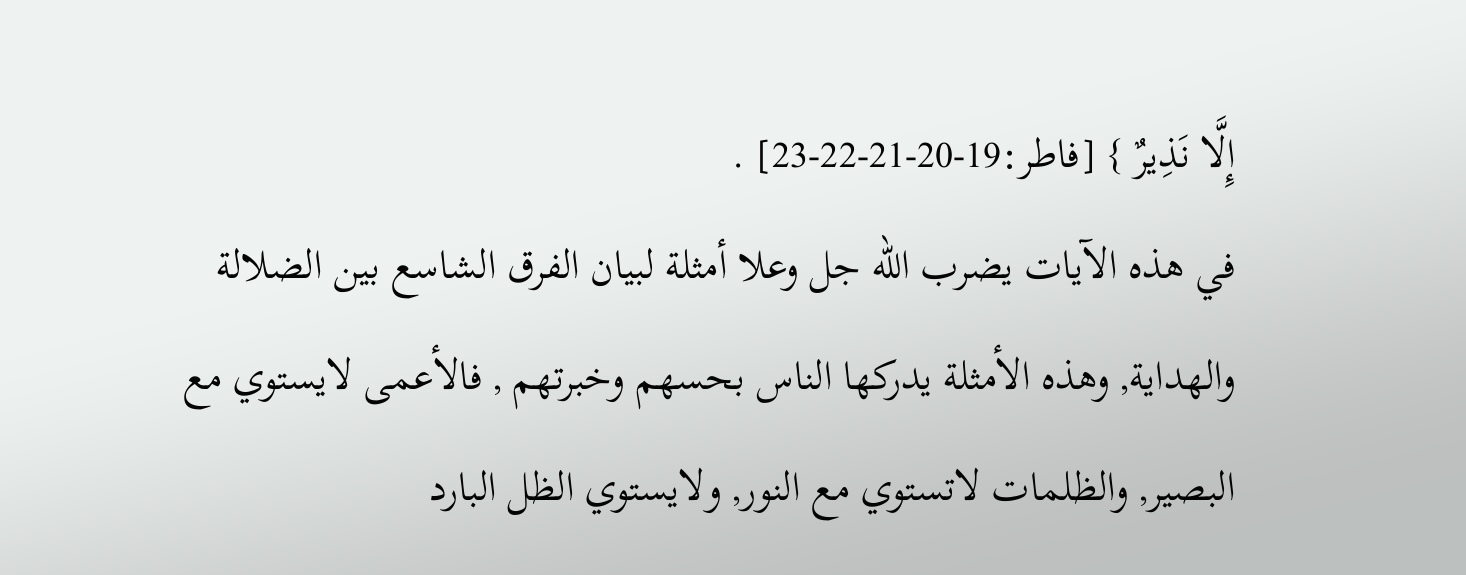إِلَّا نَذِيرٌ } [فاطر:19-20-21-22-23] .
في هذه الآيات يضرب الله جل وعلا أمثلة لبيان الفرق الشاسع بين الضلالة والهداية, وهذه الأمثلة يدركها الناس بحسهم وخبرتهم , فالأعمى لايستوي مع البصير, والظلمات لاتستوي مع النور, ولايستوي الظل البارد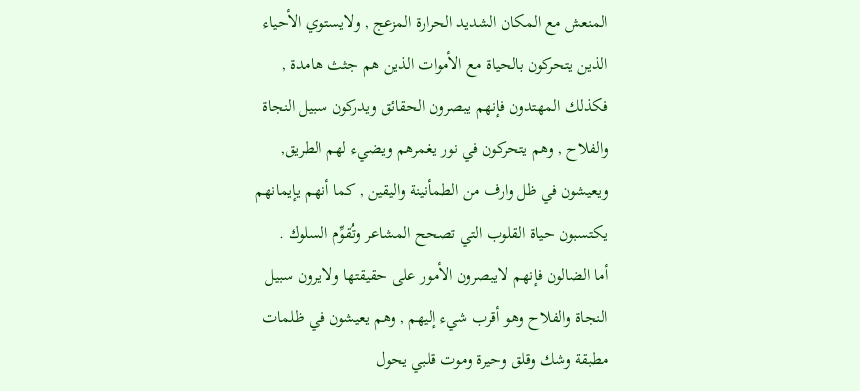المنعش مع المكان الشديد الحرارة المزعج , ولايستوي الأحياء الذين يتحركون بالحياة مع الأموات الذين هم جثث هامدة , فكذلك المهتدون فإنهم يبصرون الحقائق ويدركون سبيل النجاة والفلاح , وهم يتحركون في نور يغمرهم ويضيء لهم الطريق, ويعيشون في ظل وارف من الطمأنينة واليقين , كما أنهم يإيمانهم يكتسبون حياة القلوب التي تصحح المشاعر وتُقوِّم السلوك .
أما الضالون فإنهم لايبصرون الأمور على حقيقتها ولايرون سبيل النجاة والفلاح وهو أقرب شيء إليهم , وهم يعيشون في ظلمات مطبقة وشك وقلق وحيرة وموت قلبي يحول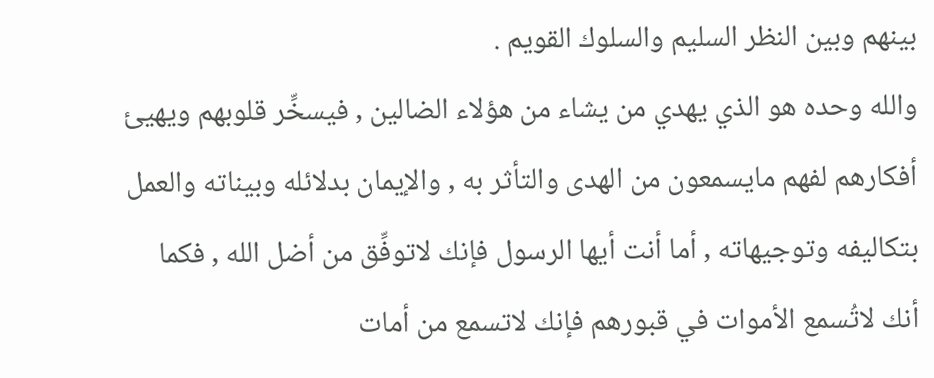بينهم وبين النظر السليم والسلوك القويم .
والله وحده هو الذي يهدي من يشاء من هؤلاء الضالين , فيسخِّر قلوبهم ويهيئ أفكارهم لفهم مايسمعون من الهدى والتأثر به , والإيمان بدلائله وبيناته والعمل بتكاليفه وتوجيهاته , أما أنت أيها الرسول فإنك لاتوفِّق من أضل الله , فكما أنك لاتُسمع الأموات في قبورهم فإنك لاتسمع من أمات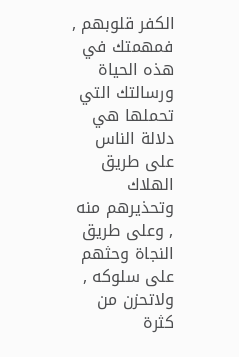الكفر قلوبهم , فمهمتك في هذه الحياة ورسالتك التي تحملها هي دلالة الناس على طريق الهلاك وتحذيرهم منه , وعلى طريق النجاة وحثهم على سلوكه , ولاتحزن من كثرة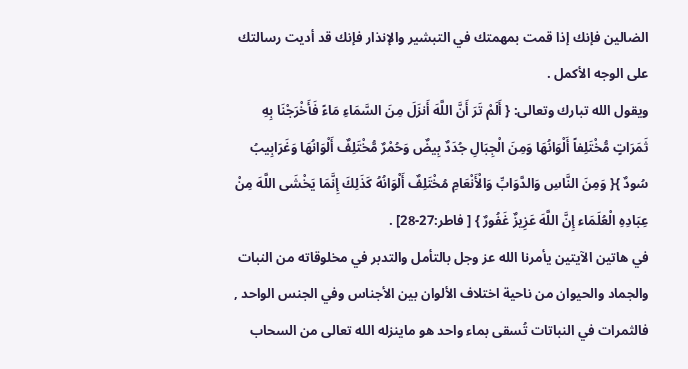الضالين فإنك إذا قمت بمهمتك في التبشير والإنذار فإنك قد أديت رسالتك على الوجه الأكمل .
ويقول الله تبارك وتعالى: { أَلَمْ تَرَ أَنَّ اللَّهَ أَنزَلَ مِنَ السَّمَاءِ مَاءً فَأَخْرَجْنَا بِهِ ثَمَرَاتٍ مُّخْتَلِفاً أَلْوَانُهَا وَمِنَ الْجِبَالِ جُدَدٌ بِيضٌ وَحُمْرٌ مُّخْتَلِفٌ أَلْوَانُهَا وَغَرَابِيبُ سُودٌ }{ وَمِنَ النَّاسِ وَالدَّوَابِّ وَالْأَنْعَامِ مُخْتَلِفٌ أَلْوَانُهُ كَذَلِكَ إِنَّمَا يَخْشَى اللَّهَ مِنْ عِبَادِهِ الْعُلَمَاء إِنَّ اللَّهَ عَزِيزٌ غَفُورٌ } [ فاطر:27-28] .
في هاتين الآيتين يأمرنا الله عز وجل بالتأمل والتدبر في مخلوقاته من النبات والجماد والحيوان من ناحية اختلاف الألوان بين الأجناس وفي الجنس الواحد , فالثمرات في النباتات تُسقى بماء واحد هو ماينزله الله تعالى من السحاب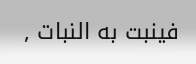فينبت به النبات ,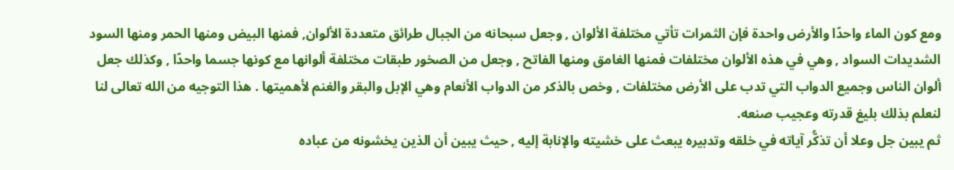ومع كون الماء واحدًا والأرض واحدة فإن الثمرات تأتي مختلفة الألوان , وجعل سبحانه من الجبال طرائق متعددة الألوان, فمنها البيض ومنها الحمر ومنها السود الشديدات السواد , وهي في هذه الألوان مختلفات فمنها الغامق ومنها الفاتح , وجعل من الصخور طبقات مختلفة ألوانها مع كونها جسما واحدًا , وكذلك جعل ألوان الناس وجميع الدواب التي تدب على الأرض مختلفات , وخص بالذكر من الدواب الأنعام وهي الإبل والبقر والغنم لأهميتها . هذا التوجيه من الله تعالى لنا لنعلم بذلك بليغ قدرته وعجيب صنعه.
ثم يبين جل وعلا أن تذكُّر آياته في خلقه وتدبيره يبعث على خشيته والإنابة إليه , حيث يبين أن الذين يخشونه من عباده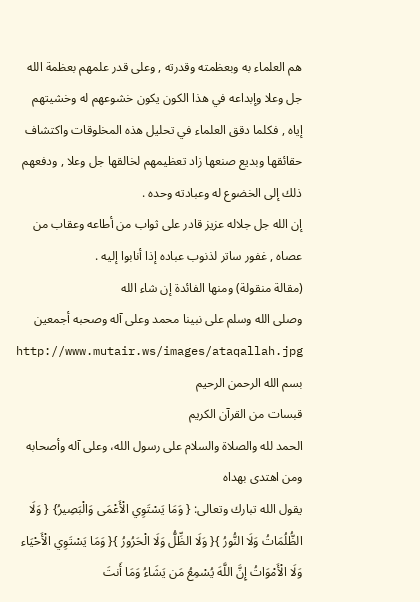هم العلماء به وبعظمته وقدرته , وعلى قدر علمهم بعظمة الله جل وعلا وإبداعه في هذا الكون يكون خشوعهم له وخشيتهم إياه , فكلما دقق العلماء في تحليل هذه المخلوقات واكتشاف حقائقها وبديع صنعها زاد تعظيمهم لخالقها جل وعلا , ودفعهم ذلك إلى الخضوع له وعبادته وحده .
إن الله جل جلاله عزيز قادر على ثواب من أطاعه وعقاب من عصاه , غفور ساتر لذنوب عباده إذا أنابوا إليه .
(مقالة منقولة) ومنها الفائدة إن شاء الله
وصلى الله وسلم على نبينا محمد وعلى آله وصحبه أجمعين
http://www.mutair.ws/images/ataqallah.jpg
بسم الله الرحمن الرحيم
قبسات من القرآن الكريم
الحمد لله والصلاة والسلام على رسول الله، وعلى آله وأصحابه ومن اهتدى بهداه
يقول الله تبارك وتعالى: { وَمَا يَسْتَوِي الْأَعْمَى وَالْبَصِيرُ} { وَلَا الظُّلُمَاتُ وَلَا النُّورُ }{ وَلَا الظِّلُّ وَلَا الْحَرُورُ }{ وَمَا يَسْتَوِي الْأَحْيَاء وَلَا الْأَمْوَاتُ إِنَّ اللَّهَ يُسْمِعُ مَن يَشَاءُ وَمَا أَنتَ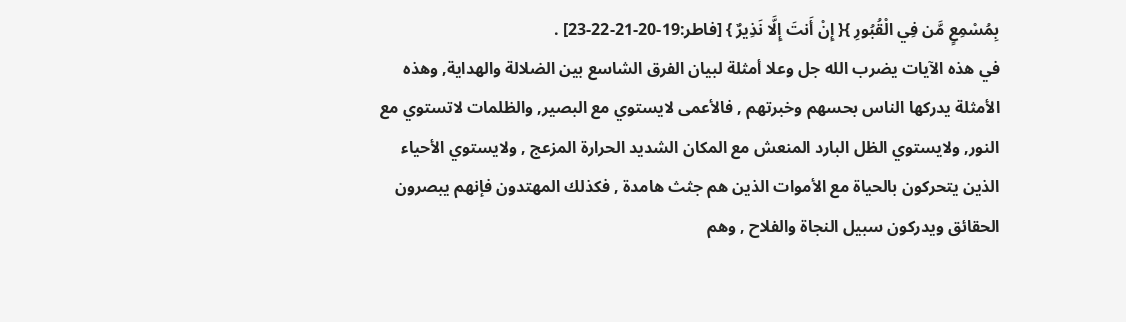بِمُسْمِعٍ مَّن فِي الْقُبُورِ }{ إِنْ أَنتَ إِلَّا نَذِيرٌ } [فاطر:19-20-21-22-23] .
في هذه الآيات يضرب الله جل وعلا أمثلة لبيان الفرق الشاسع بين الضلالة والهداية, وهذه الأمثلة يدركها الناس بحسهم وخبرتهم , فالأعمى لايستوي مع البصير, والظلمات لاتستوي مع النور, ولايستوي الظل البارد المنعش مع المكان الشديد الحرارة المزعج , ولايستوي الأحياء الذين يتحركون بالحياة مع الأموات الذين هم جثث هامدة , فكذلك المهتدون فإنهم يبصرون الحقائق ويدركون سبيل النجاة والفلاح , وهم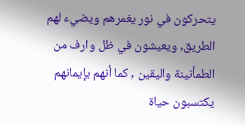يتحركون في نور يغمرهم ويضيء لهم الطريق, ويعيشون في ظل وارف من الطمأنينة واليقين , كما أنهم يإيمانهم يكتسبون حياة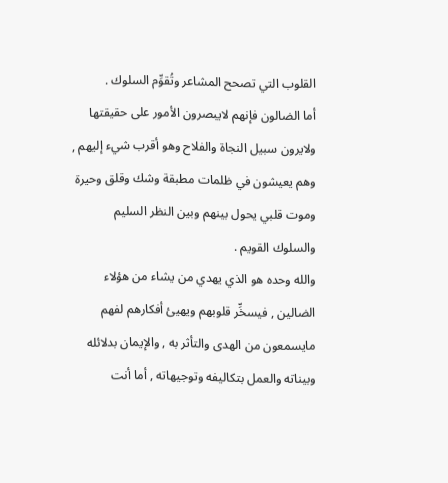القلوب التي تصحح المشاعر وتُقوِّم السلوك .
أما الضالون فإنهم لايبصرون الأمور على حقيقتها ولايرون سبيل النجاة والفلاح وهو أقرب شيء إليهم , وهم يعيشون في ظلمات مطبقة وشك وقلق وحيرة وموت قلبي يحول بينهم وبين النظر السليم والسلوك القويم .
والله وحده هو الذي يهدي من يشاء من هؤلاء الضالين , فيسخِّر قلوبهم ويهيئ أفكارهم لفهم مايسمعون من الهدى والتأثر به , والإيمان بدلائله وبيناته والعمل بتكاليفه وتوجيهاته , أما أنت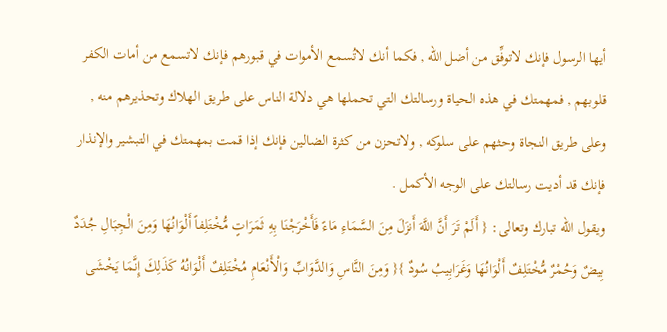أيها الرسول فإنك لاتوفِّق من أضل الله , فكما أنك لاتُسمع الأموات في قبورهم فإنك لاتسمع من أمات الكفر قلوبهم , فمهمتك في هذه الحياة ورسالتك التي تحملها هي دلالة الناس على طريق الهلاك وتحذيرهم منه , وعلى طريق النجاة وحثهم على سلوكه , ولاتحزن من كثرة الضالين فإنك إذا قمت بمهمتك في التبشير والإنذار فإنك قد أديت رسالتك على الوجه الأكمل .
ويقول الله تبارك وتعالى: { أَلَمْ تَرَ أَنَّ اللَّهَ أَنزَلَ مِنَ السَّمَاءِ مَاءً فَأَخْرَجْنَا بِهِ ثَمَرَاتٍ مُّخْتَلِفاً أَلْوَانُهَا وَمِنَ الْجِبَالِ جُدَدٌ بِيضٌ وَحُمْرٌ مُّخْتَلِفٌ أَلْوَانُهَا وَغَرَابِيبُ سُودٌ }{ وَمِنَ النَّاسِ وَالدَّوَابِّ وَالْأَنْعَامِ مُخْتَلِفٌ أَلْوَانُهُ كَذَلِكَ إِنَّمَا يَخْشَى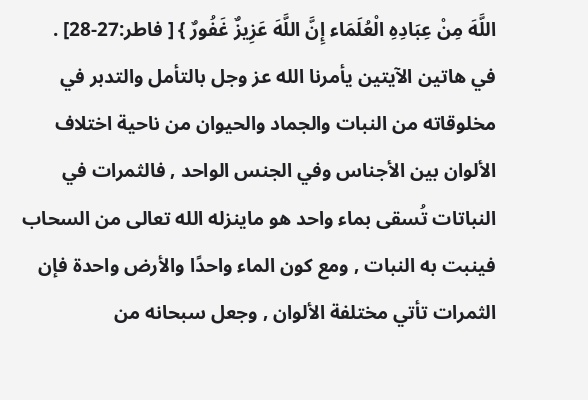اللَّهَ مِنْ عِبَادِهِ الْعُلَمَاء إِنَّ اللَّهَ عَزِيزٌ غَفُورٌ } [ فاطر:27-28] .
في هاتين الآيتين يأمرنا الله عز وجل بالتأمل والتدبر في مخلوقاته من النبات والجماد والحيوان من ناحية اختلاف الألوان بين الأجناس وفي الجنس الواحد , فالثمرات في النباتات تُسقى بماء واحد هو ماينزله الله تعالى من السحاب فينبت به النبات , ومع كون الماء واحدًا والأرض واحدة فإن الثمرات تأتي مختلفة الألوان , وجعل سبحانه من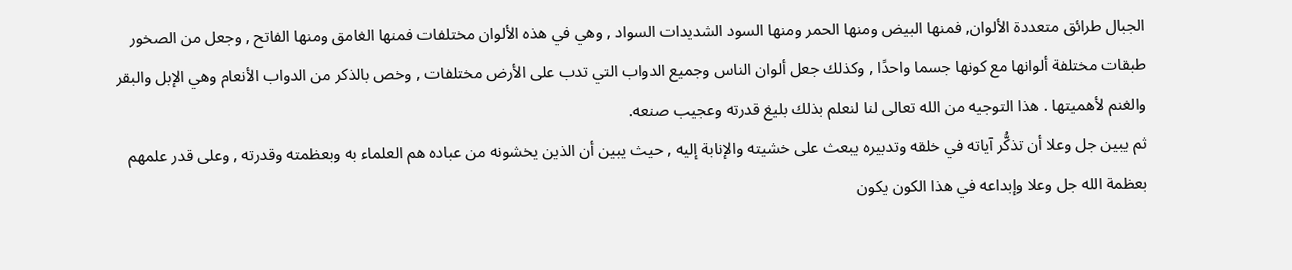الجبال طرائق متعددة الألوان, فمنها البيض ومنها الحمر ومنها السود الشديدات السواد , وهي في هذه الألوان مختلفات فمنها الغامق ومنها الفاتح , وجعل من الصخور طبقات مختلفة ألوانها مع كونها جسما واحدًا , وكذلك جعل ألوان الناس وجميع الدواب التي تدب على الأرض مختلفات , وخص بالذكر من الدواب الأنعام وهي الإبل والبقر والغنم لأهميتها . هذا التوجيه من الله تعالى لنا لنعلم بذلك بليغ قدرته وعجيب صنعه.
ثم يبين جل وعلا أن تذكُّر آياته في خلقه وتدبيره يبعث على خشيته والإنابة إليه , حيث يبين أن الذين يخشونه من عباده هم العلماء به وبعظمته وقدرته , وعلى قدر علمهم بعظمة الله جل وعلا وإبداعه في هذا الكون يكون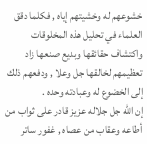خشوعهم له وخشيتهم إياه , فكلما دقق العلماء في تحليل هذه المخلوقات واكتشاف حقائقها وبديع صنعها زاد تعظيمهم لخالقها جل وعلا , ودفعهم ذلك إلى الخضوع له وعبادته وحده .
إن الله جل جلاله عزيز قادر على ثواب من أطاعه وعقاب من عصاه , غفور ساتر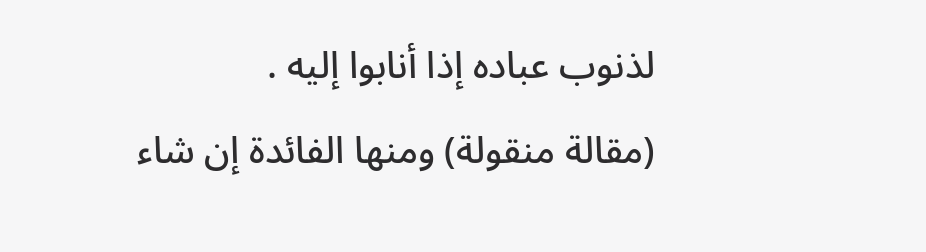لذنوب عباده إذا أنابوا إليه .
(مقالة منقولة) ومنها الفائدة إن شاء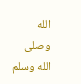الله
وصلى الله وسلم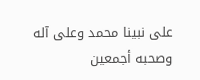على نبينا محمد وعلى آله وصحبه أجمعين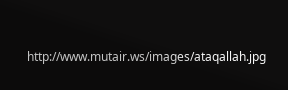http://www.mutair.ws/images/ataqallah.jpg